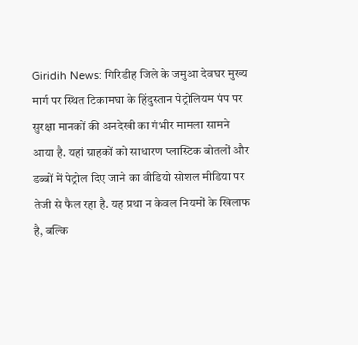Giridih News: गिरिडीह जिले के जमुआ देवघर मुख्य मार्ग पर स्थित टिकामघा के हिंदुस्तान पेट्रोलियम पंप पर सुरक्षा मानकों की अनदेखी का गंभीर मामला सामने आया है. यहां ग्राहकों को साधारण प्लास्टिक बोतलों और डब्बों में पेट्रोल दिए जाने का वीडियो सोशल मीडिया पर तेजी से फैल रहा है. यह प्रथा न केवल नियमों के खिलाफ है, बल्कि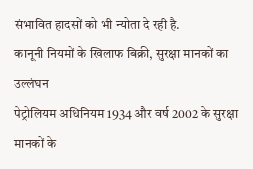संभावित हादसों को भी न्योता दे रही है.
कानूनी नियमों के खिलाफ बिक्री, सुरक्षा मानकों का उल्लंघन
पेट्रोलियम अधिनियम 1934 और वर्ष 2002 के सुरक्षा मानकों के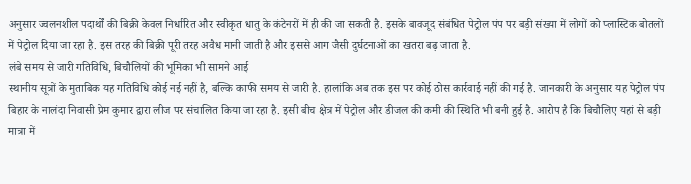अनुसार ज्वलनशील पदार्थों की बिक्री केवल निर्धारित और स्वीकृत धातु के कंटेनरों में ही की जा सकती है. इसके बावजूद संबंधित पेट्रोल पंप पर बड़ी संख्या में लोगों को प्लास्टिक बोतलों में पेट्रोल दिया जा रहा है. इस तरह की बिक्री पूरी तरह अवैध मानी जाती है और इससे आग जैसी दुर्घटनाओं का खतरा बढ़ जाता है.
लंबे समय से जारी गतिविधि, बिचौलियों की भूमिका भी सामने आई
स्थानीय सूत्रों के मुताबिक यह गतिविधि कोई नई नहीं है, बल्कि काफी समय से जारी है. हालांकि अब तक इस पर कोई ठोस कार्रवाई नहीं की गई है. जानकारी के अनुसार यह पेट्रोल पंप बिहार के नालंदा निवासी प्रेम कुमार द्वारा लीज पर संचालित किया जा रहा है. इसी बीच क्षेत्र में पेट्रोल और डीजल की कमी की स्थिति भी बनी हुई है. आरोप है कि बिचौलिए यहां से बड़ी मात्रा में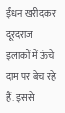ईंधन खरीदकर दूरदराज इलाकों में ऊंचे दाम पर बेच रहे हैं. इससे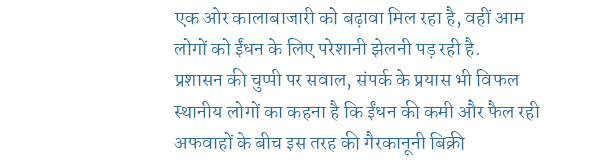एक ओर कालाबाजारी को बढ़ावा मिल रहा है, वहीं आम लोगों को ईंधन के लिए परेशानी झेलनी पड़ रही है.
प्रशासन की चुप्पी पर सवाल, संपर्क के प्रयास भी विफल
स्थानीय लोगों का कहना है कि ईंधन की कमी और फैल रही अफवाहों के बीच इस तरह की गैरकानूनी बिक्री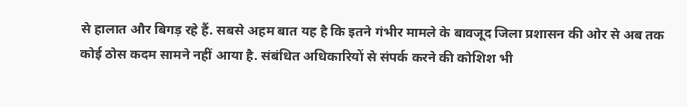से हालात और बिगड़ रहे हैं. सबसे अहम बात यह है कि इतने गंभीर मामले के बावजूद जिला प्रशासन की ओर से अब तक कोई ठोस कदम सामने नहीं आया है. संबंधित अधिकारियों से संपर्क करने की कोशिश भी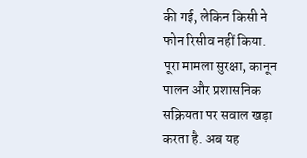की गई, लेकिन किसी ने फोन रिसीव नहीं किया.
पूरा मामला सुरक्षा, कानून पालन और प्रशासनिक सक्रियता पर सवाल खड़ा करता है. अब यह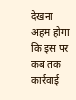देखना अहम होगा कि इस पर कब तक कार्रवाई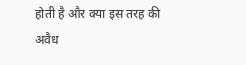होती है और क्या इस तरह की अवैध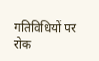गतिविधियों पर रोक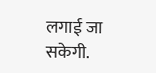लगाई जा सकेगी.